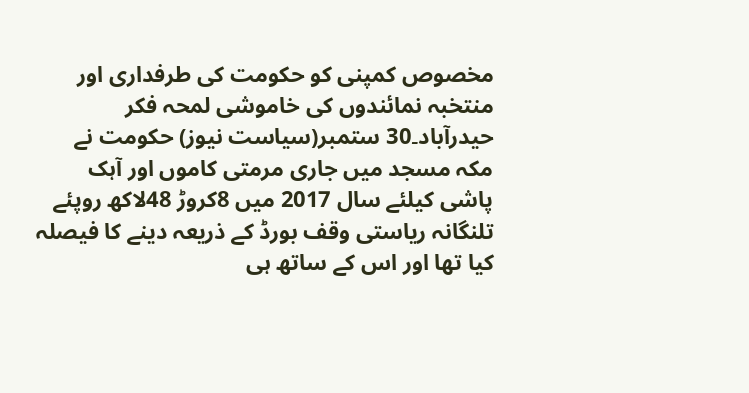مخصوص کمپنی کو حکومت کی طرفداری اور منتخبہ نمائندوں کی خاموشی لمحہ فکر
حیدرآباد۔30 ستمبر(سیاست نیوز) حکومت نے مکہ مسجد میں جاری مرمتی کاموں اور آہک پاشی کیلئے سال 2017 میں 8کروڑ 48لاکھ روپئے تلنگانہ ریاستی وقف بورڈ کے ذریعہ دینے کا فیصلہ کیا تھا اور اس کے ساتھ ہی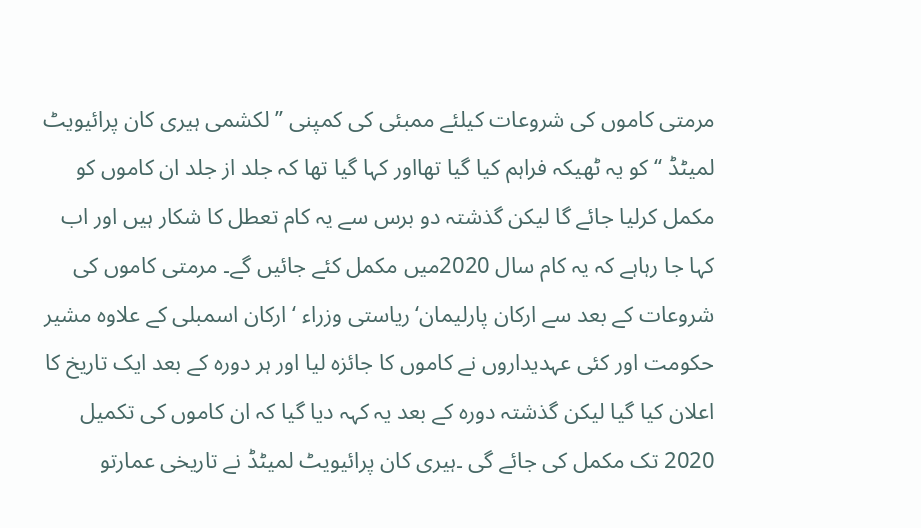مرمتی کاموں کی شروعات کیلئے ممبئی کی کمپنی ’’لکشمی ہیری کان پرائیویٹ لمیٹڈ ‘‘ کو یہ ٹھیکہ فراہم کیا گیا تھااور کہا گیا تھا کہ جلد از جلد ان کاموں کو مکمل کرلیا جائے گا لیکن گذشتہ دو برس سے یہ کام تعطل کا شکار ہیں اور اب کہا جا رہاہے کہ یہ کام سال 2020میں مکمل کئے جائیں گے۔ مرمتی کاموں کی شروعات کے بعد سے ارکان پارلیمان‘ ریاستی وزراء ‘ ارکان اسمبلی کے علاوہ مشیر حکومت اور کئی عہدیداروں نے کاموں کا جائزہ لیا اور ہر دورہ کے بعد ایک تاریخ کا اعلان کیا گیا لیکن گذشتہ دورہ کے بعد یہ کہہ دیا گیا کہ ان کاموں کی تکمیل 2020 تک مکمل کی جائے گی ۔ہیری کان پرائیویٹ لمیٹڈ نے تاریخی عمارتو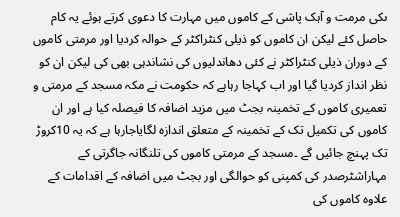ںکی مرمت و آہک پاشی کے کاموں میں مہارت کا دعوی کرتے ہوئے یہ کام حاصل کئے لیکن ان کاموں کو ذیلی کنٹراکٹر کے حوالہ کردیا اور مرمتی کاموں کے دوران ذیلی کنٹراکٹر نے کئی دھاندلیوں کی نشاندہی بھی کی لیکن ان کو نظر انداز کردیا گیا اور اب کہاجا رہاہے کہ حکومت نے مکہ مسجد کے مرمتی و تعمیری کاموں کے تخمینہ بجٹ میں مزید اضافہ کا فیصلہ کیا ہے اور ان کاموں کی تکمیل تک کے تخمینہ کے متعلق اندازہ لگایاجارہا ہے کہ یہ 10کروڑ تک پہنچ جائیں گے ۔مسجد کے مرمتی کاموں کی تلنگانہ جاگرتی کے مہاراشٹرصدر کی کمپنی کو حوالگی اور بجٹ میں اضافہ کے اقدامات کے علاوہ کاموں کی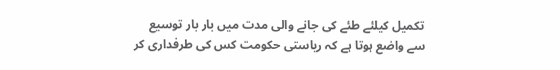تکمیل کیلئے طئے کی جانے والی مدت میں بار بار توسیع سے واضع ہوتا ہے کہ ریاستی حکومت کس کی طرفداری کر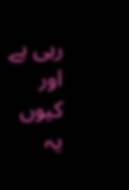رہی ہے اور کیوں یہ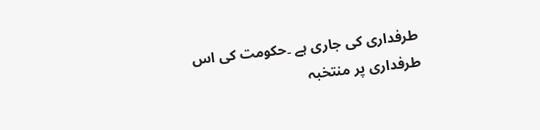طرفداری کی جاری ہے ۔حکومت کی اس طرفداری پر منتخبہ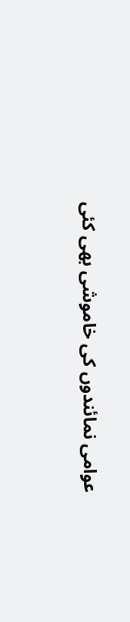عوامی نمائندوں کی خاموشی بھی کئی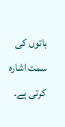باتوں کی سمت اشارہ کرتی ہے۔